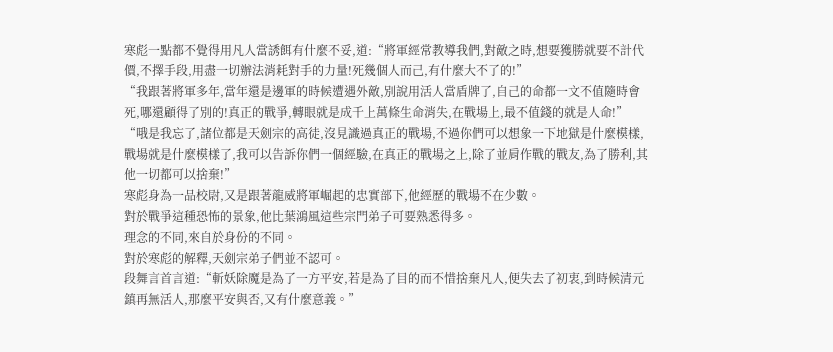寒彪一點都不覺得用凡人當誘餌有什麼不妥,道:“將軍經常教導我們,對敵之時,想要獲勝就要不計代價,不擇手段,用盡一切辦法消耗對手的力量!死幾個人而己,有什麼大不了的!”
“我跟著將軍多年,當年還是邊軍的時候遭遇外敵,別說用活人當盾牌了,自己的命都一文不值隨時會死,哪還顧得了別的!真正的戰爭,轉眼就是成千上萬條生命消失,在戰場上,最不值錢的就是人命!”
“哦是我忘了,諸位都是天劍宗的高徒,沒見識過真正的戰場,不過你們可以想象一下地獄是什麼模樣,戰場就是什麼模樣了,我可以告訴你們一個經驗,在真正的戰場之上,除了並肩作戰的戰友,為了勝利,其他一切都可以捨棄!”
寒彪身為一品校尉,又是跟著龍威將軍崛起的忠實部下,他經歷的戰場不在少數。
對於戰爭這種恐怖的景象,他比葉鴻風這些宗門弟子可要熟悉得多。
理念的不同,來自於身份的不同。
對於寒彪的解釋,天劍宗弟子們並不認可。
段舞言首言道:“斬妖除魔是為了一方平安,若是為了目的而不惜捨棄凡人,便失去了初衷,到時候清元鎮再無活人,那麼平安與否,又有什麼意義。”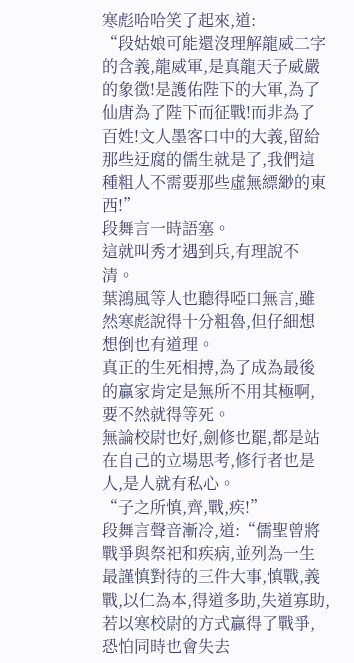寒彪哈哈笑了起來,道:
“段姑娘可能還沒理解龍威二字的含義,龍威軍,是真龍天子威嚴的象徵!是護佑陛下的大軍,為了仙唐為了陛下而征戰!而非為了百姓!文人墨客口中的大義,留給那些迂腐的儒生就是了,我們這種粗人不需要那些虛無縹緲的東西!”
段舞言一時語塞。
這就叫秀才遇到兵,有理說不清。
葉鴻風等人也聽得啞口無言,雖然寒彪說得十分粗魯,但仔細想想倒也有道理。
真正的生死相搏,為了成為最後的贏家肯定是無所不用其極啊,要不然就得等死。
無論校尉也好,劍修也罷,都是站在自己的立場思考,修行者也是人,是人就有私心。
“子之所慎,齊,戰,疾!”
段舞言聲音漸冷,道:“儒聖曾將戰爭與祭祀和疾病,並列為一生最謹慎對待的三件大事,慎戰,義戰,以仁為本,得道多助,失道寡助,若以寒校尉的方式贏得了戰爭,恐怕同時也會失去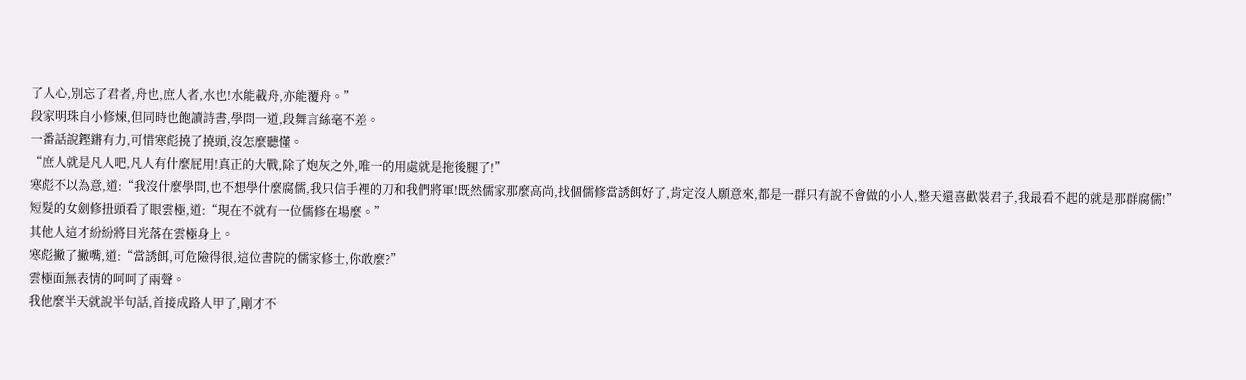了人心,別忘了君者,舟也,庶人者,水也!水能載舟,亦能覆舟。”
段家明珠自小修煉,但同時也飽讀詩書,學問一道,段舞言絲毫不差。
一番話說鏗鏘有力,可惜寒彪撓了撓頭,沒怎麼聽懂。
“庶人就是凡人吧,凡人有什麼屁用!真正的大戰,除了炮灰之外,唯一的用處就是拖後腿了!”
寒彪不以為意,道:“我沒什麼學問,也不想學什麼腐儒,我只信手裡的刀和我們將軍!既然儒家那麼高尚,找個儒修當誘餌好了,肯定沒人願意來,都是一群只有說不會做的小人,整天還喜歡裝君子,我最看不起的就是那群腐儒!”
短髮的女劍修扭頭看了眼雲極,道:“現在不就有一位儒修在場麼。”
其他人這才紛紛將目光落在雲極身上。
寒彪撇了撇嘴,道:“當誘餌,可危險得很,這位書院的儒家修士,你敢麼?”
雲極面無表情的呵呵了兩聲。
我他麼半天就說半句話,首接成路人甲了,剛才不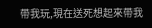帶我玩,現在送死想起來帶我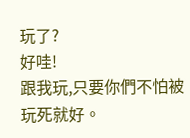玩了?
好哇!
跟我玩,只要你們不怕被玩死就好。